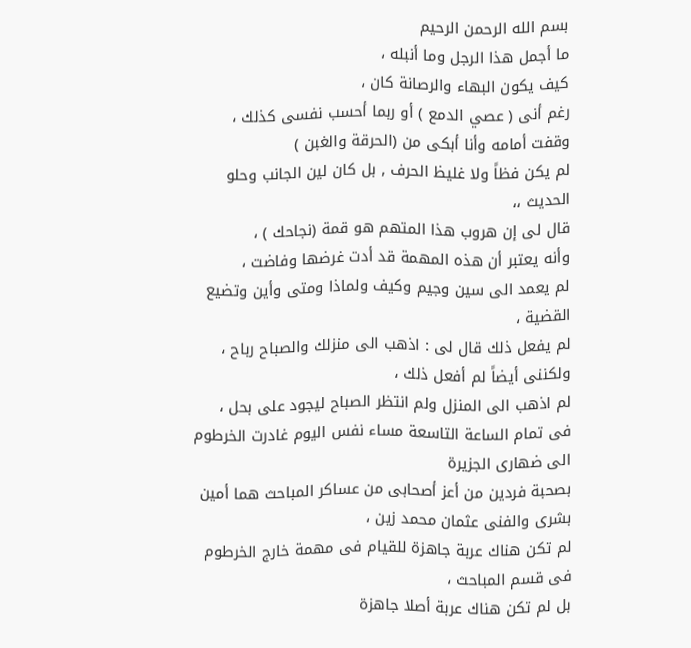بسم الله الرحمن الرحيم
ما أجمل هذا الرجل وما أنبله ،
كيف يكون البهاء والرصانة كان ،
رغم أنى ( عصي الدمع ) أو ربما أحسب نفسى كذلك ،
وقفت أمامه وأنا أبكى من (الحرقة والغبن )
لم يكن فظاً ولا غليظ الحرف , بل كان لين الجانب وحلو الحديث ،،
قال لى إن هروب هذا المتهم هو قمة (نجاحك ) ،
وأنه يعتبر أن هذه المهمة قد أدت غرضها وفاضت ،
لم يعمد الى سين وجيم وكيف ولماذا ومتى وأين وتضيع القضية ،
لم يفعل ذلك قال لى : اذهب الى منزلك والصباح رباح ،
ولكننى أيضاً لم أفعل ذلك ،
لم اذهب الى المنزل ولم انتظر الصباح ليجود على بحل ،
فى تمام الساعة التاسعة مساء نفس اليوم غادرت الخرطوم الى ضهارى الجزيرة
بصحبة فردين من أعز أصحابى من عساكر المباحث هما أمين بشرى والفنى عثمان محمد زين ،
لم تكن هناك عربة جاهزة للقيام فى مهمة خارج الخرطوم فى قسم المباحث ،
بل لم تكن هناك عربة أصلا جاهزة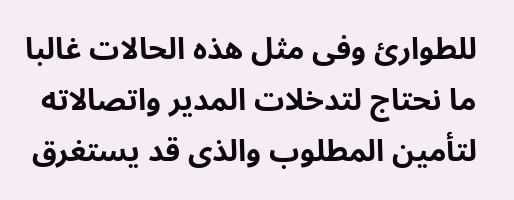للطوارئ وفى مثل هذه الحالات غالبا ما نحتاج لتدخلات المدير واتصالاته لتأمين المطلوب والذى قد يستغرق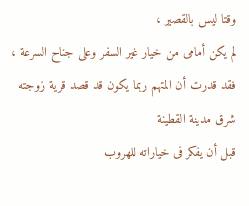وقتا ليس بالقصير ،
لم يكن أمامى من خيار غير السفر وعلى جناح السرعة ،
فقد قدرت أن المتهم ربما يكون قد قصد قرية زوجته شرق مدينة القطينة
قبل أن يفكر فى خياراته للهروب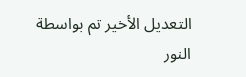التعديل الأخير تم بواسطة النور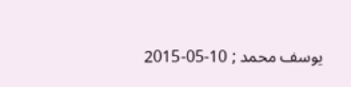يوسف محمد ; 10-05-2015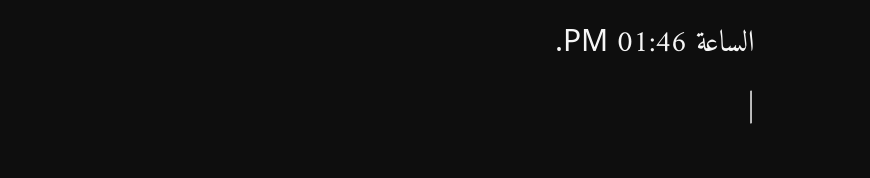الساعة 01:46 PM.
|